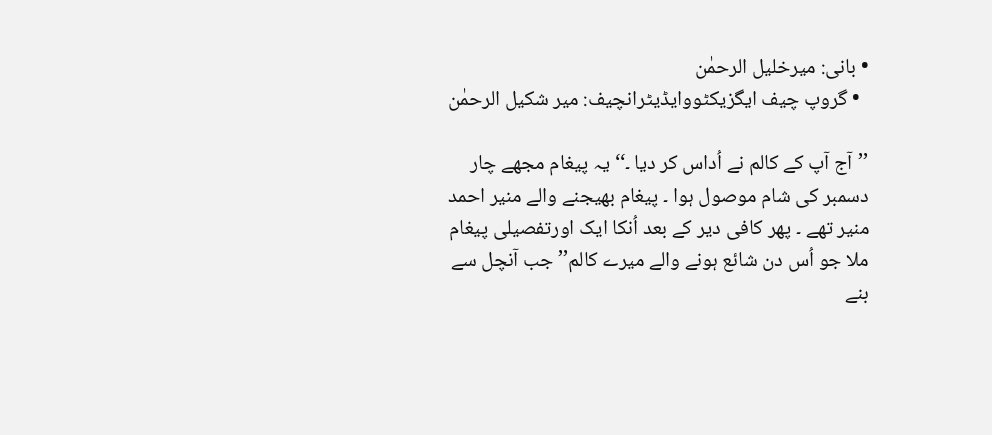• بانی: میرخلیل الرحمٰن
  • گروپ چیف ایگزیکٹووایڈیٹرانچیف: میر شکیل الرحمٰن

’’آج آپ کے کالم نے اُداس کر دیا ۔‘‘ یہ پیغام مجھے چار دسمبر کی شام موصول ہوا ۔ پیغام بھیجنے والے منیر احمد منیر تھے ۔ پھر کافی دیر کے بعد اُنکا ایک اورتفصیلی پیغام ملا جو اُس دن شائع ہونے والے میرے کالم’’ جب آنچل سے بنے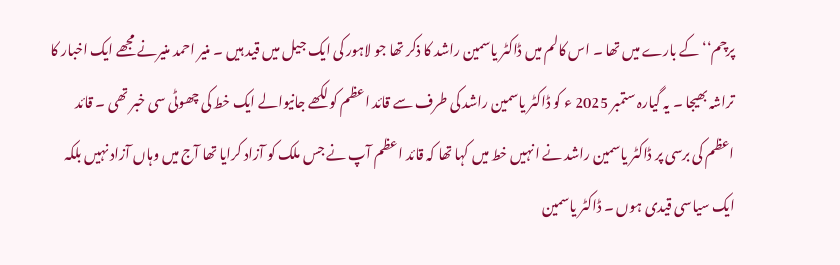پرچم‘‘ کے بارے میں تھا ۔ اس کالم میں ڈاکٹر یاسمین راشد کا ذکر تھا جو لاہور کی ایک جیل میں قید ہیں ۔ منیر احمد منیرنے مجھے ایک اخبار کا تراشہ بھیجا ۔ یہ گیارہ ستمبر 2025 ء کو ڈاکٹر یاسمین راشد کی طرف سے قائد اعظم کو لکھے جانیوالے ایک خط کی چھوٹی سی خبر تھی ۔ قائد اعظم کی برسی پر ڈاکٹر یاسمین راشد نے انہیں خط میں کہا تھا کہ قائد اعظم آپ نے جس ملک کو آزاد کرایا تھا آج میں وہاں آزاد نہیں بلکہ ایک سیاسی قیدی ہوں ۔ ڈاکٹر یاسمین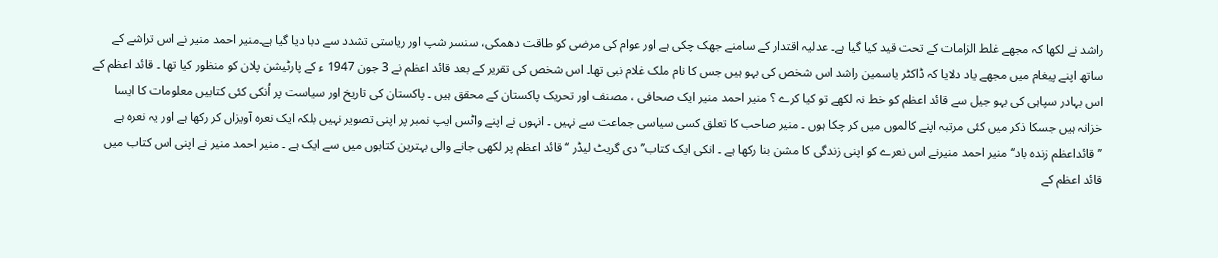راشد نے لکھا کہ مجھے غلط الزامات کے تحت قید کیا گیا ہے۔ عدلیہ اقتدار کے سامنے جھک چکی ہے اور عوام کی مرضی کو طاقت دھمکی، سنسر شپ اور ریاستی تشدد سے دبا دیا گیا ہے۔منیر احمد منیر نے اس تراشے کے ساتھ اپنے پیغام میں مجھے یاد دلایا کہ ڈاکٹر یاسمین راشد اس شخص کی بہو ہیں جس کا نام ملک غلام نبی تھا۔ اس شخص کی تقریر کے بعد قائد اعظم نے 3 جون 1947 ء کے پارٹیشن پلان کو منظور کیا تھا ۔ قائد اعظم کے اس بہادر سپاہی کی بہو جیل سے قائد اعظم کو خط نہ لکھے تو کیا کرے ؟ منیر احمد منیر ایک صحافی ، مصنف اور تحریک پاکستان کے محقق ہیں ۔ پاکستان کی تاریخ اور سیاست پر اُنکی کئی کتابیں معلومات کا ایسا خزانہ ہیں جسکا ذکر میں کئی مرتبہ اپنے کالموں میں کر چکا ہوں ۔ منیر صاحب کا تعلق کسی سیاسی جماعت سے نہیں ۔ انہوں نے اپنے واٹس ایپ نمبر پر اپنی تصویر نہیں بلکہ ایک نعرہ آویزاں کر رکھا ہے اور یہ نعرہ ہے ’’قائداعظم زندہ باد‘‘ منیر احمد منیرنے اس نعرے کو اپنی زندگی کا مشن بنا رکھا ہے ۔ انکی ایک کتاب’’دی گریٹ لیڈر ‘‘قائد اعظم پر لکھی جانے والی بہترین کتابوں میں سے ایک ہے ۔ منیر احمد منیر نے اپنی اس کتاب میں قائد اعظم کے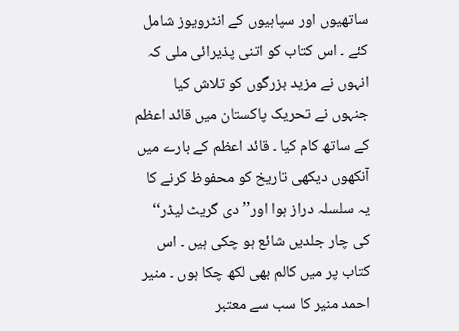ساتھیوں اور سپاہیوں کے انٹرویوز شامل کئے ۔ اس کتاب کو اتنی پذیرائی ملی کہ انہوں نے مزید بزرگوں کو تلاش کیا جنہوں نے تحریک پاکستان میں قائد اعظم کے ساتھ کام کیا ۔ قائد اعظم کے بارے میں آنکھوں دیکھی تاریخ کو محفوظ کرنے کا یہ سلسلہ دراز ہوا اور’’دی گریٹ لیڈر‘‘ کی چار جلدیں شائع ہو چکی ہیں ۔ اس کتاب پر میں کالم بھی لکھ چکا ہوں ۔ منیر احمد منیر کا سب سے معتبر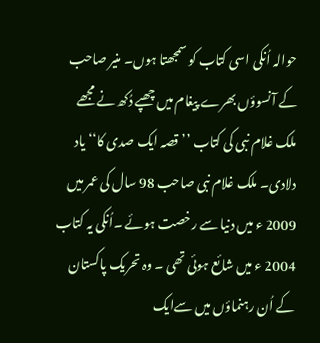حوالہ اُنکی اسی کتاب کو سمجھتا ہوں۔ منیر صاحب کے آنسوؤں بھرے پیغام میں چھپے دُکھ نے مجھے ملک غلام نبی کی کتاب ’’قصہ ایک صدی کا‘‘ یاد دلادی۔ ملک غلام نبی صاحب 98 سال کی عمر میں 2009 ء میں دنیا سے رخصت ہوئے ۔اُنکی یہ کتاب 2004 ء میں شائع ہوئی تھی ۔ وہ تحریک پاکستان کے اُن رہنماؤں میں سےایک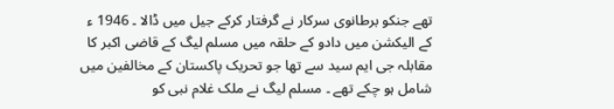تھے جنکو برطانوی سرکار نے گرفتار کرکے جیل میں ڈالا ۔ 1946 ء کے الیکشن میں دادو کے حلقہ میں مسلم لیگ کے قاضی اکبر کا مقابلہ جی ایم سید سے تھا جو تحریک پاکستان کے مخالفین میں شامل ہو چکے تھے ۔ مسلم لیگ نے ملک غلام نبی کو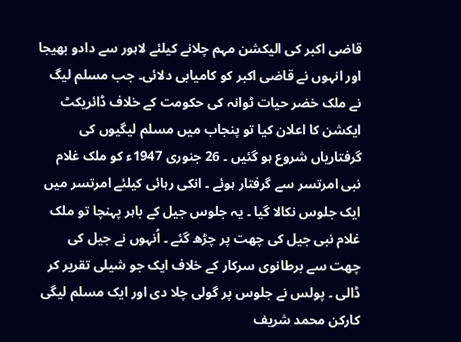قاضی اکبر کی الیکشن مہم چلانے کیلئے لاہور سے دادو بھیجا اور انہوں نے قاضی اکبر کو کامیابی دلائی۔ جب مسلم لیگ نے ملک خضر حیات ٹوانہ کی حکومت کے خلاف ڈائریکٹ ایکشن کا اعلان کیا تو پنجاب میں مسلم لیگیوں کی گرفتاریاں شروع ہو گئیں ۔ 26 جنوری 1947ء کو ملک غلام نبی امرتسر سے گرفتار ہوئے ۔ انکی رہائی کیلئے امرتسر میں ایک جلوس نکالا گیا ۔ یہ جلوس جیل کے باہر پہنچا تو ملک غلام نبی جیل کی چھت پر چڑھ گئے ۔ اُنہوں نے جیل کی چھت سے برطانوی سرکار کے خلاف ایک جو شیلی تقریر کر ڈالی ۔ پولس نے جلوس پر گولی چلا دی اور ایک مسلم لیگی کارکن محمد شریف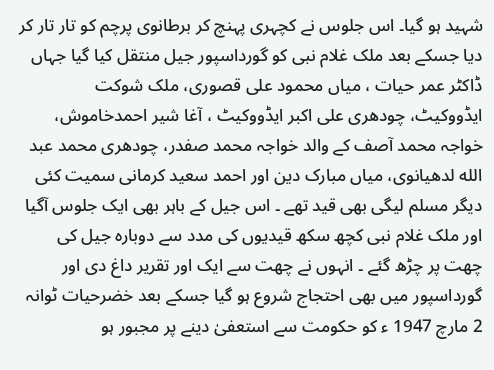شہید ہو گیا۔ اس جلوس نے کچہری پہنچ کر برطانوی پرچم کو تار تار کر دیا جسکے بعد ملک غلام نبی کو گورداسپور جیل منتقل کیا گیا جہاں ڈاکٹر عمر حیات ، میاں محمود علی قصوری، ملک شوکت ایڈووکیٹ، چودھری علی اکبر ایڈووکیٹ ، آغا شیر احمدخاموش، خواجہ محمد آصف کے والد خواجہ محمد صفدر، چودھری محمد عبد الله لدھیانوی، میاں مبارک دین اور احمد سعید کرمانی سمیت کئی دیگر مسلم لیگی بھی قید تھے ۔ اس جیل کے باہر بھی ایک جلوس آگیا اور ملک غلام نبی کچھ سکھ قیدیوں کی مدد سے دوبارہ جیل کی چھت پر چڑھ گئے ۔ انہوں نے چھت سے ایک اور تقریر داغ دی اور گورداسپور میں بھی احتجاج شروع ہو گیا جسکے بعد خضرحیات ٹوانہ 2 مارچ 1947 ء کو حکومت سے استعفیٰ دینے پر مجبور ہو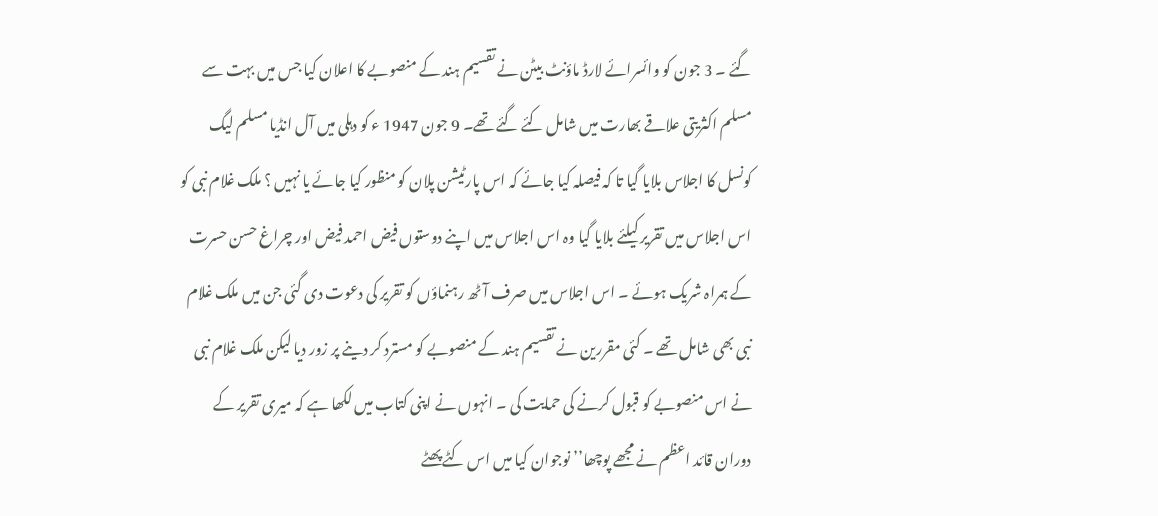گئے ۔ 3 جون کو وائسرائے لارڈ ماؤنٹ بیٹن نے تقسیم ہند کے منصوبے کا اعلان کیا جس میں بہت سے مسلم اکثریتی علاقے بھارت میں شامل کئے گئے تھے۔ 9 جون 1947 ء کو دہلی میں آل انڈیا مسلم لیگ کونسل کا اجلاس بلایا گیا تا کہ فیصلہ کیا جائے کہ اس پارٹیشن پلان کو منظور کیا جائے یا نہیں ؟ ملک غلام نبی کو اس اجلاس میں تقریر کیلئے بلایا گیا وہ اس اجلاس میں اپنے دوستوں فیض احمد فیض اور چراغ حسن حسرت کے ہمراہ شریک ہوئے ۔ اس اجلاس میں صرف آٹھ رہنماؤں کو تقریر کی دعوت دی گئی جن میں ملک غلام نبی بھی شامل تھے ۔ کئی مقررین نے تقسیم ہند کے منصوبے کو مسترد کر دینے پر زور دیا لیکن ملک غلام نبی نے اس منصوبے کو قبول کرنے کی حمایت کی ۔ انہوں نے اپنی کتاب میں لکھا ہے کہ میری تقریر کے دوران قائد اعظم نے مجھے پوچھا’’ نوجوان کیا میں اس کٹے پھٹے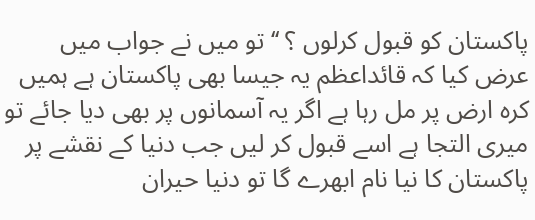پاکستان کو قبول کرلوں ؟ ‘‘ تو میں نے جواب میں عرض کیا کہ قائداعظم یہ جیسا بھی پاکستان ہے ہمیں کرہ ارض پر مل رہا ہے اگر یہ آسمانوں پر بھی دیا جائے تو میری التجا ہے اسے قبول کر لیں جب دنیا کے نقشے پر پاکستان کا نیا نام ابھرے گا تو دنیا حیران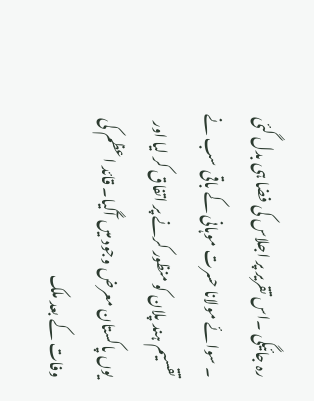رہ جائیگی ۔اس تقریر پر اجلاس کی فضا ہی بدل گئی ۔ سوائے مولانا حسرت موہانی کے باقی سب نے تقسیم ہند پلان کو منظور کرنے پر اتفاق کر لیا اور یوں پاکستان معرض وجود میں آگیا۔ قائد اعظم کی وفات کے بعد ملک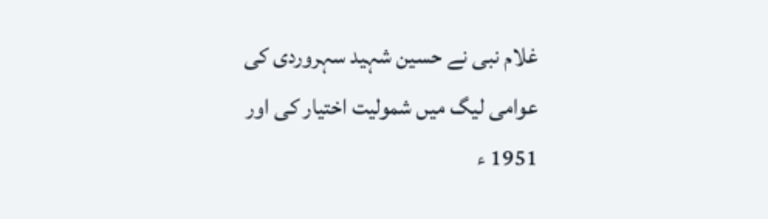غلام نبی نے حسین شہید سہروردی کی عوامی لیگ میں شمولیت اختیار کی اور 1951 ء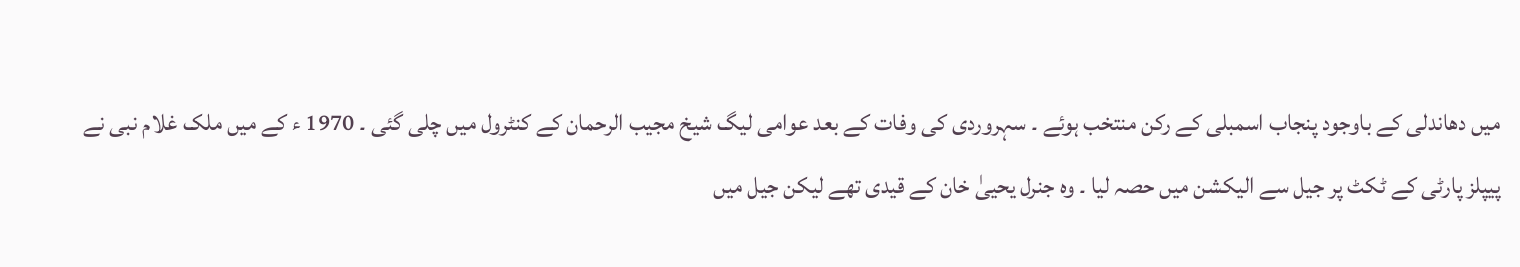میں دھاندلی کے باوجود پنجاب اسمبلی کے رکن منتخب ہوئے ۔ سہروردی کی وفات کے بعد عوامی لیگ شیخ مجیب الرحمان کے کنٹرول میں چلی گئی ۔ 1970 ء کے میں ملک غلام نبی نے پیپلز پارٹی کے ٹکٹ پر جیل سے الیکشن میں حصہ لیا ۔ وہ جنرل یحییٰ خان کے قیدی تھے لیکن جیل میں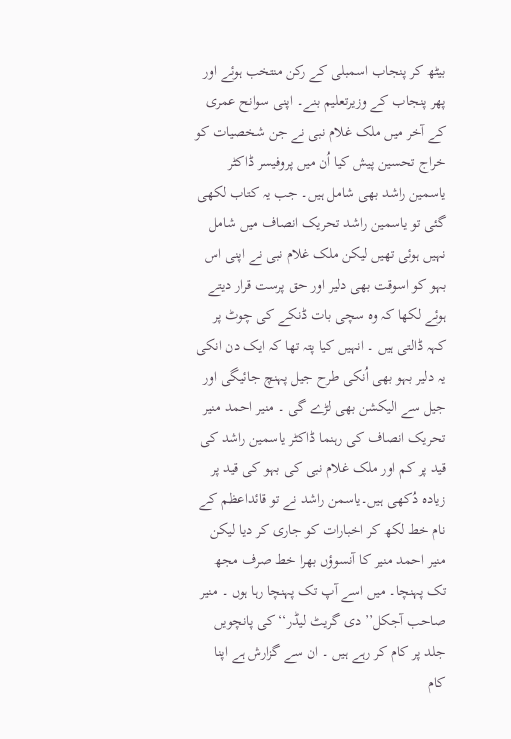بیٹھ کر پنجاب اسمبلی کے رکن منتخب ہوئے اور پھر پنجاب کے وزیرتعلیم بنے۔ اپنی سوانح عمری کے آخر میں ملک غلام نبی نے جن شخصیات کو خراج تحسین پیش کیا اُن میں پروفیسر ڈاکٹر یاسمین راشد بھی شامل ہیں۔ جب یہ کتاب لکھی گئی تو یاسمین راشد تحریک انصاف میں شامل نہیں ہوئی تھیں لیکن ملک غلام نبی نے اپنی اس بہو کو اسوقت بھی دلیر اور حق پرست قرار دیتے ہوئے لکھا کہ وہ سچی بات ڈنکے کی چوٹ پر کہہ ڈالتی ہیں ۔ انہیں کیا پتہ تھا کہ ایک دن انکی یہ دلیر بہو بھی اُنکی طرح جیل پہنچ جائیگی اور جیل سے الیکشن بھی لڑے گی ۔ منیر احمد منیر تحریک انصاف کی رہنما ڈاکٹر یاسمین راشد کی قید پر کم اور ملک غلام نبی کی بہو کی قید پر زیادہ دُکھی ہیں۔یاسمن راشد نے تو قائداعظم کے نام خط لکھ کر اخبارات کو جاری کر دیا لیکن منیر احمد منیر کا آنسوؤں بھرا خط صرف مجھ تک پہنچا۔ میں اسے آپ تک پہنچا رہا ہوں ۔ منیر صاحب آجکل’’دی گریٹ لیڈر‘‘کی پانچویں جلد پر کام کر رہے ہیں ۔ ان سے گزارش ہے اپنا کام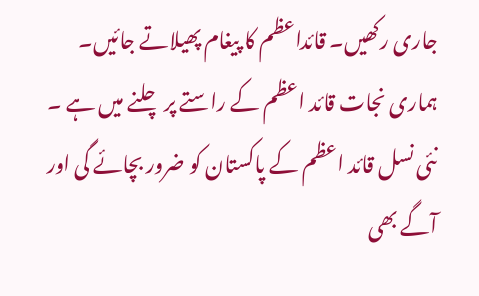جاری رکھیں۔ قائداعظم کا پیغام پھیلاتے جائیں۔ ہماری نجات قائد اعظم کے راستے پر چلنے میں ہے ۔ نئی نسل قائد اعظم کے پاکستان کو ضرور بچائے گی اور آگے بھی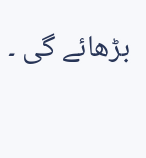بڑھائے گی ۔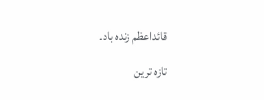قائداعظم زندہ باد۔

تازہ ترین